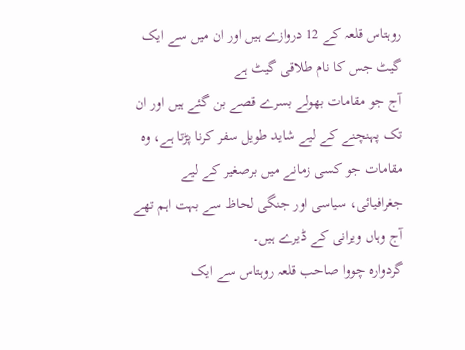روہتاس قلعہ کے 12 دروازے ہیں اور ان میں سے ایک گیٹ جس کا نام طلاقی گیٹ ہے
آج جو مقامات بھولے بسرے قصے بن گئے ہیں اور ان تک پہنچنے کے لیے شاید طویل سفر کرنا پڑتا ہے، وہ مقامات جو کسی زمانے میں برصغیر کے لیے جغرافیائی، سیاسی اور جنگی لحاظ سے بہت اہم تھے آج وہاں ویرانی کے ڈیرے ہیں۔
گردوارہ چووا صاحب قلعہ روہتاس سے ایک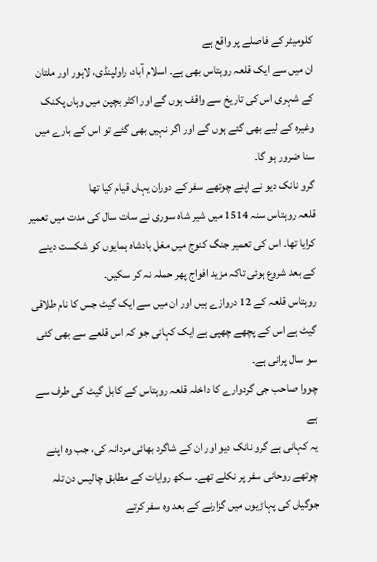کلومیٹر کے فاصلے پر واقع ہے
ان میں سے ایک قلعہ روہتاس بھی ہے۔ اسلام آباد، راولپنڈی، لاہور اور ملتان کے شہری اس کی تاریخ سے واقف ہوں گے اور اکثر بچپن میں وہاں پکنک وغیرہ کے لیے بھی گئے ہوں گے اور اگر نہیں بھی گئے تو اس کے بارے میں سنا ضرور ہو گا۔
گرو نانک دیو نے اپنے چوتھے سفر کے دوران یہاں قیام کیا تھا
قلعہ روہتاس سنہ 1514 میں شیر شاہ سوری نے سات سال کی مدت میں تعمیر کرایا تھا۔ اس کی تعمیر جنگ کنوج میں مغل بادشاہ ہمایوں کو شکست دینے کے بعد شروع ہوئی تاکہ مزید افواج پھر حملہ نہ کر سکیں۔
روہتاس قلعہ کے 12 دروازے ہیں اور ان میں سے ایک گیٹ جس کا نام طلاقی گیٹ ہے اس کے پچھے چھپی ہے ایک کہانی جو کہ اس قلعے سے بھی کئی سو سال پرانی ہے۔
چووا صاحب جی گردوارے کا داخلہ قلعہ روہتاس کے کابل گیٹ کی طرف سے ہے
یہ کہانی ہے گرو نانک دیو اور ان کے شاگرد بھائی مردانہ کی، جب وہ اپنے چوتھے روحانی سفر پر نکلے تھے۔ سکھ روایات کے مطابق چالیس دن تلہ جوگیاں کی پہاڑیوں میں گزارنے کے بعد وہ سفر کرتے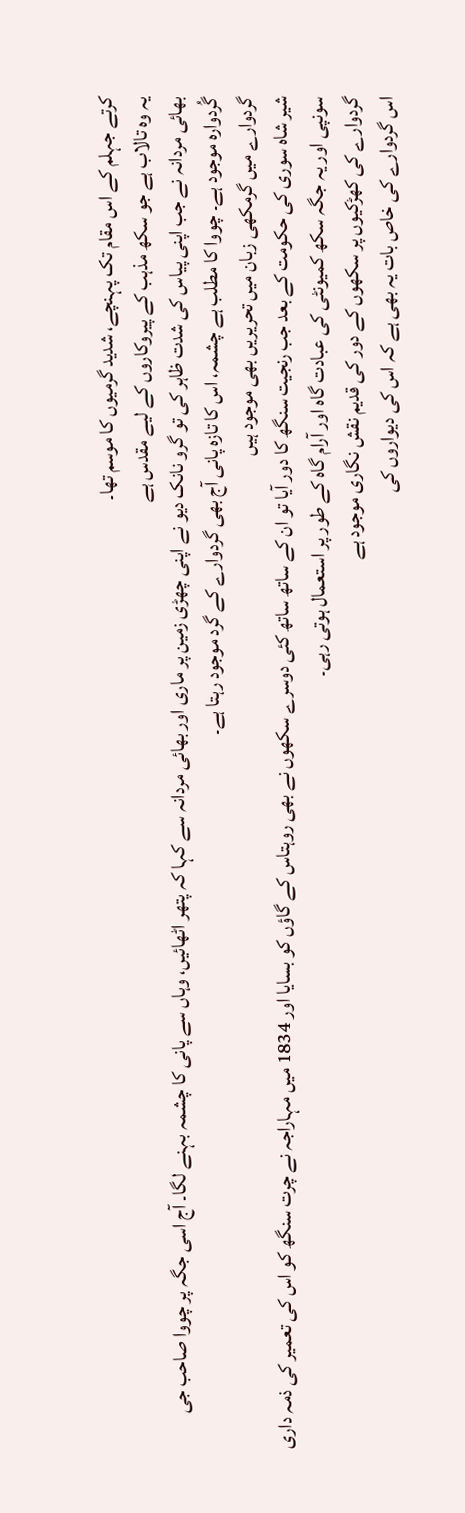کرتے جہلم کے اس مقام تک پہنچے، شدید گرمیوں کا موسم تھا۔
یہ وہ تالاب ہے جو سکھ مذہب کے پیروکاروں کے لیے مقدس ہے
بھائی مردانہ نے جب اپنی پیاس کی شدت ظاہر کی تو گرو نانک دیو نے اپنی چھڑی زمین پر ماری اور بھائی مردانہ سے کہا کہ پتھر اٹھائیں، وہاں سے پانی کا چشمہ بہنے لگا۔ آج اسی جگہ پر چووا صاحب جی گُردوارہ موجود ہے۔ چووا کا مطلب ہے چشمہ، اس کا تازہ پانی آج بھی گردوارے کے گرد موجود رہتا ہے۔
گردوارے میں گرمکھی زبان میں تحریریں بھی موجود ہیں
شیر شاہ سوری کی حکومت کے بعد جب رنجیت سنگھ کا دور آیا تو ان کے ساتھ ساتھ کئی دوسرے سکھوں نے بھی روہتاس کے گاؤں کو بسایا اور 1834 میں مہاراجہ نے چرت سنگھ کو اس کی تعمیر کی ذمہ داری سونپی اور یہ جگہ سکھ کمیونٹی کی عبادت گاہ اور آرام گاہ کے طور پر استعمال ہوتی رہی۔
گردوارے کی کھڑکیوں پر سکھوں کے دور کی قدیم نقش نگاری موجود ہے
اس گردوارے کی خاص بات یہ بھی ہے کہ اس کی دیواروں کی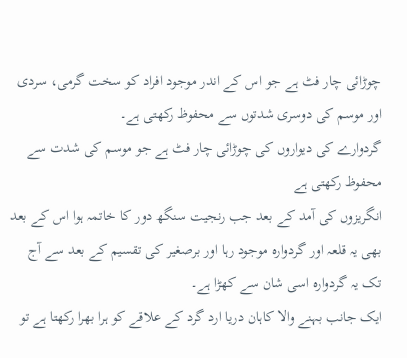چوڑائی چار فٹ ہے جو اس کے اندر موجود افراد کو سخت گرمی، سردی اور موسم کی دوسری شدتوں سے محفوظ رکھتی ہے۔
گردوارے کی دیواروں کی چوڑائی چار فٹ ہے جو موسم کی شدت سے محفوظ رکھتی ہے
انگریزوں کی آمد کے بعد جب رنجیت سنگھ دور کا خاتمہ ہوا اس کے بعد بھی یہ قلعہ اور گردوارہ موجود رہا اور برصغیر کی تقسیم کے بعد سے آج تک یہ گردوارہ اسی شان سے کھڑا ہے۔
ایک جانب بہنے والا کاہان دریا ارد گرد کے علاقے کو ہرا بھرا رکھتا ہے تو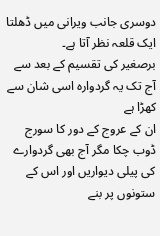دوسری جانب ویرانی میں ڈھلتا ایک قلعہ نظر آتا ہے۔
برصغیر کی تقسیم کے بعد سے آج تک یہ گردوارہ اسی شان سے کھڑا ہے
ان کے عروج کے دور کا سورج ڈوب چکا مگر آج بھی گردوارے کی پیلی دیواریں اور اس کے ستونوں پر بنے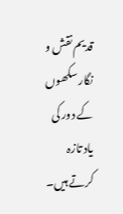قدیم نقش و نگار سکھوں کے دور کی یاد تازہ کرتے ہیں۔